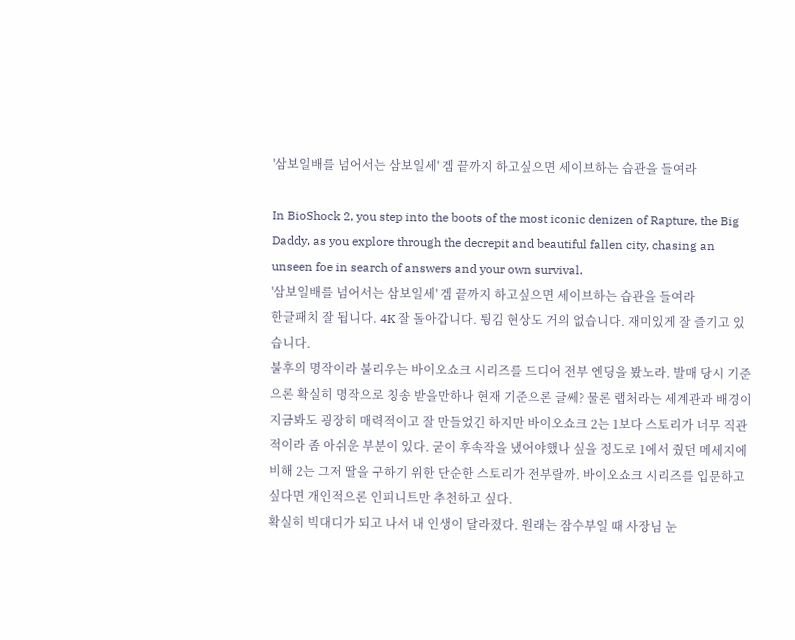'삼보일배를 넘어서는 삼보일세' 겜 끝까지 하고싶으면 세이브하는 습관을 들여라

In BioShock 2, you step into the boots of the most iconic denizen of Rapture, the Big Daddy, as you explore through the decrepit and beautiful fallen city, chasing an unseen foe in search of answers and your own survival.
'삼보일배를 넘어서는 삼보일세' 겜 끝까지 하고싶으면 세이브하는 습관을 들여라
한글패치 잘 됩니다. 4K 잘 돌아갑니다. 튕김 현상도 거의 없습니다. 재미있게 잘 즐기고 있습니다.
불후의 명작이라 불리우는 바이오쇼크 시리즈를 드디어 전부 엔딩을 봤노라. 발매 당시 기준으론 확실히 명작으로 칭송 받을만하나 현재 기준으론 글쎄? 물론 랩처라는 세계관과 배경이 지금봐도 굉장히 매력적이고 잘 만들었긴 하지만 바이오쇼크 2는 1보다 스토리가 너무 직관적이라 좀 아쉬운 부분이 있다. 굳이 후속작을 냈어야했나 싶을 정도로 1에서 줬던 메세지에 비해 2는 그저 딸을 구하기 위한 단순한 스토리가 전부랄까. 바이오쇼크 시리즈를 입문하고 싶다면 개인적으론 인피니트만 추천하고 싶다.
확실히 빅대디가 되고 나서 내 인생이 달라졌다. 원래는 잠수부일 때 사장님 눈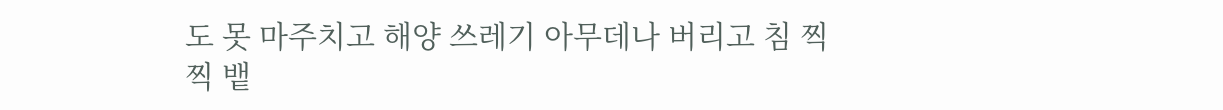도 못 마주치고 해양 쓰레기 아무데나 버리고 침 찍찍 뱉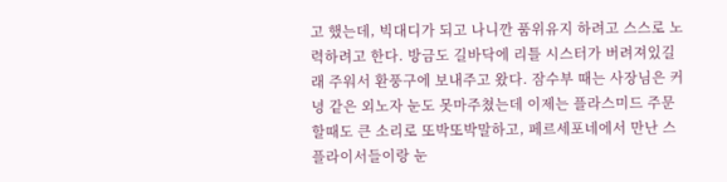고 했는데, 빅대디가 되고 나니깐 품위유지 하려고 스스로 노력하려고 한다. 방금도 길바닥에 리틀 시스터가 버려져있길래 주워서 환풍구에 보내주고 왔다. 잠수부 때는 사장님은 커녕 같은 외노자 눈도 못마주쳤는데 이제는 플라스미드 주문할때도 큰 소리로 또박또박말하고, 페르세포네에서 만난 스플라이서들이랑 눈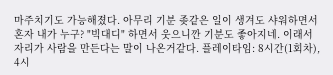마주치기도 가능해졌다. 아무리 기분 좆같은 일이 생겨도 샤워하면서 혼자 내가 누구? "빅대디" 하면서 웃으니깐 기분도 좋아지네. 이래서 자리가 사람을 만든다는 말이 나온거같다. 플레이타임: 8시간(1회차), 4시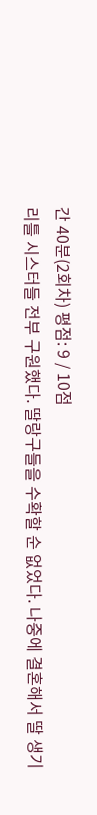간 40분(2회차) 평점: 9 / 10점
리틀 시스터들 전부 구원했다. 딸랑구들을 수확할 순 없었다. 나중에 결혼해서 딸 생기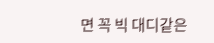면 꼭 빅 대디같은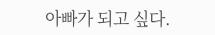아빠가 되고 싶다.